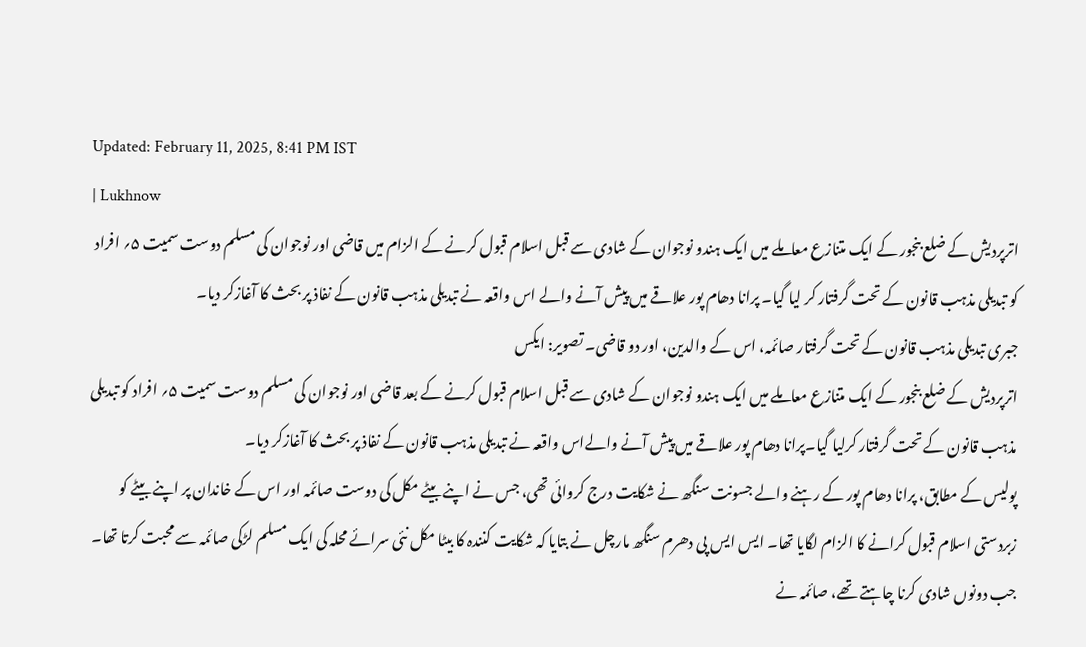Updated: February 11, 2025, 8:41 PM IST
| Lukhnow
اترپردیش کے ضلع بنجور کے ایک متنازع معاملے میں ایک ہندو نوجوان کے شادی سے قبل اسلام قبول کرنے کے الزام میں قاضی اور نوجوان کی مسلم دوست سمیت ۵؍ افراد کو تبدیلی مذہب قانون کے تحت گرفتار کر لیا گیا۔ پرانا دھام پور علاقے میں پیش آنے والے اس واقعہ نے تبدیلی مذہب قانون کے نفاذ پر بحث کا آغازکر دیا۔
جبری تبدیلی مذہب قانون کے تحت گرفتار صائمہ، اس کے والدین، اور دو قاضی۔ تصویر: ایکس
اترپردیش کے ضلع بنجور کے ایک متنازع معاملے میں ایک ہندو نوجوان کے شادی سے قبل اسلام قبول کرنے کے بعد قاضی اور نوجوان کی مسلم دوست سمیت ۵؍ افراد کو تبدیلی مذہب قانون کے تحت گرفتار کرلیا گیا۔پرانا دھام پور علاقے میں پیش آنے والےاس واقعہ نے تبدیلی مذہب قانون کے نفاذ پر بحث کا آغازکر دیا۔
پولیس کے مطابق، پرانا دھام پور کے رہنے والے جسونت سنگھ نے شکایت درج کروائی تھی، جس نے اپنے بیٹے مکل کی دوست صائمہ اور اس کے خاندان پر اپنے بیٹے کو زبردستی اسلام قبول کرانے کا الزام لگایا تھا۔ ایس ایس پی دھرم سنگھ مارچل نے بتایا کہ شکایت کنندہ کا بیٹا مکل نئی سرائے محلہ کی ایک مسلم لڑکی صائمہ سے محبت کرتا تھا۔ جب دونوں شادی کرنا چاہتے تھے، صائمہ نے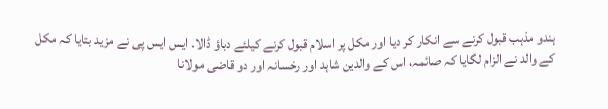ہندو مذہب قبول کرنے سے انکار کر دیا اور مکل پر اسلام قبول کرنے کیلئے دباؤ ڈالا۔ ایس ایس پی نے مزید بتایا کہ مکل کے والد نے الزام لگایا کہ صائمہ، اس کے والدین شاہد اور رخسانہ اور دو قاضی مولانا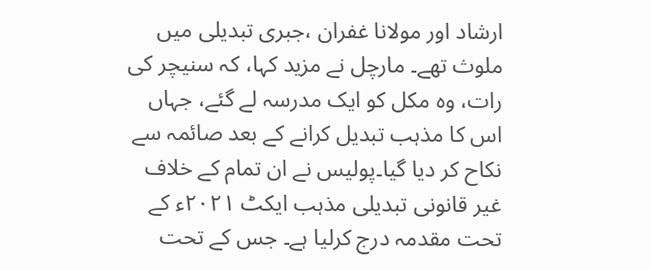ارشاد اور مولانا غفران ،جبری تبدیلی میں ملوث تھے۔ مارچل نے مزید کہا، کہ سنیچر کی رات، وہ مکل کو ایک مدرسہ لے گئے، جہاں اس کا مذہب تبدیل کرانے کے بعد صائمہ سے نکاح کر دیا گیا۔پولیس نے ان تمام کے خلاف غیر قانونی تبدیلی مذہب ایکٹ ۲۰۲۱ء کے تحت مقدمہ درج کرلیا ہے۔ جس کے تحت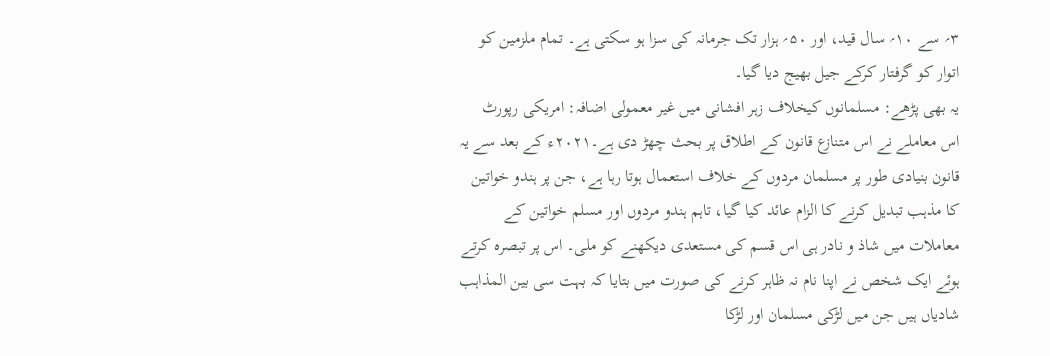۳؍ سے ۱۰؍ سال قید، اور ۵۰؍ ہزار تک جرمانہ کی سزا ہو سکتی ہے۔ تمام ملزمین کو اتوار کو گرفتار کرکے جیل بھیج دیا گیا۔
یہ بھی پڑھے: مسلمانوں کیخلاف زہر افشانی میں غیر معمولی اضافہ: امریکی رپورٹ
اس معاملے نے اس متنازع قانون کے اطلاق پر بحث چھڑ دی ہے۔۲۰۲۱ء کے بعد سے یہ قانون بنیادی طور پر مسلمان مردوں کے خلاف استعمال ہوتا رہا ہے، جن پر ہندو خواتین کا مذہب تبدیل کرنے کا الزام عائد کیا گیا، تاہم ہندو مردوں اور مسلم خواتین کے معاملات میں شاذ و نادر ہی اس قسم کی مستعدی دیکھنے کو ملی۔ اس پر تبصرہ کرتے ہوئے ایک شخص نے اپنا نام نہ ظاہر کرنے کی صورت میں بتایا کہ بہت سی بین المذاہب شادیاں ہیں جن میں لڑکی مسلمان اور لڑکا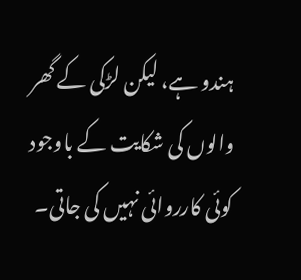ہندو ہے، لیکن لڑکی کے گھر والوں کی شکایت کے باوجود کوئی کارروائی نہیں کی جاتی۔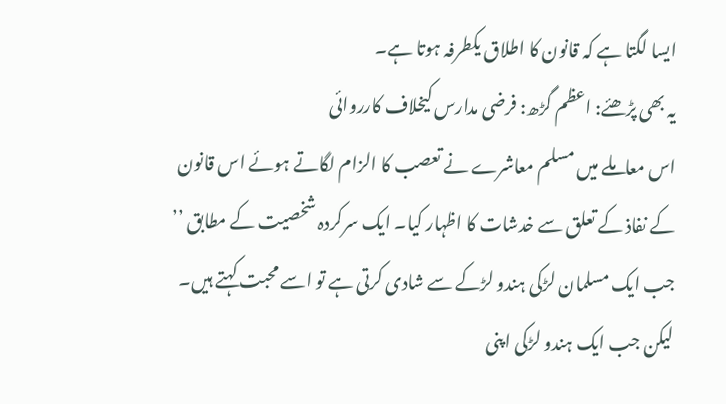ایسا لگتا ہے کہ قانون کا اطلاق یکطرفہ ہوتا ہے۔
یہ بھی پڑھئے: اعظم گڑھ: فرضی مدارس کیخلاف کارروائی
اس معاملے میں مسلم معاشرے نے تعصب کا الزام لگاتے ہوئے اس قانون کے نفاذ کے تعلق سے خدشات کا اظہار کیا۔ ایک سرکردہ شخصیت کے مطابق ’’ جب ایک مسلمان لڑکی ہندو لڑکے سے شادی کرتی ہے تو اسے محبت کہتے ہیں۔ لیکن جب ایک ہندو لڑکی اپنی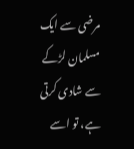مرضی سے ایک مسلمان لڑکے سے شادی کرتی ہے، تو اسے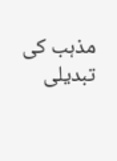مذہب کی تبدیلی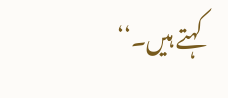کہتے ہیں۔‘‘